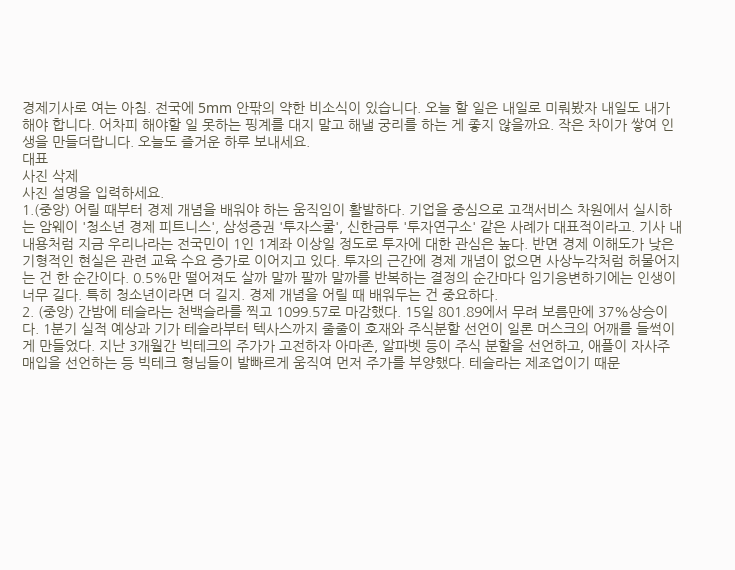경제기사로 여는 아침. 전국에 5mm 안팎의 약한 비소식이 있습니다. 오늘 할 일은 내일로 미뤄봤자 내일도 내가 해야 합니다. 어차피 해야할 일 못하는 핑계를 대지 말고 해낼 궁리를 하는 게 좋지 않을까요. 작은 차이가 쌓여 인생을 만들더랍니다. 오늘도 즐거운 하루 보내세요.
대표
사진 삭제
사진 설명을 입력하세요.
1.(중앙) 어릴 때부터 경제 개념을 배워야 하는 움직임이 활발하다. 기업을 중심으로 고객서비스 차원에서 실시하는 암웨이 '청소년 경제 피트니스', 삼성증권 '투자스쿨', 신한금투 '투자연구소' 같은 사례가 대표적이라고. 기사 내 내용처럼 지금 우리나라는 전국민이 1인 1계좌 이상일 정도로 투자에 대한 관심은 높다. 반면 경제 이해도가 낮은 기형적인 현실은 관련 교육 수요 증가로 이어지고 있다. 투자의 근간에 경제 개념이 없으면 사상누각처럼 허물어지는 건 한 순간이다. 0.5%만 떨어져도 살까 말까 팔까 말까를 반복하는 결정의 순간마다 임기응변하기에는 인생이 너무 길다. 특히 청소년이라면 더 길지. 경제 개념을 어릴 때 배워두는 건 중요하다.
2. (중앙) 간밤에 테슬라는 천백슬라를 찍고 1099.57로 마감했다. 15일 801.89에서 무려 보름만에 37%상승이다. 1분기 실적 예상과 기가 테슬라부터 텍사스까지 줄줄이 호재와 주식분할 선언이 일론 머스크의 어깨를 들썩이게 만들었다. 지난 3개월간 빅테크의 주가가 고전하자 아마존, 알파벳 등이 주식 분할을 선언하고, 애플이 자사주 매입을 선언하는 등 빅테크 형님들이 발빠르게 움직여 먼저 주가를 부양했다. 테슬라는 제조업이기 때문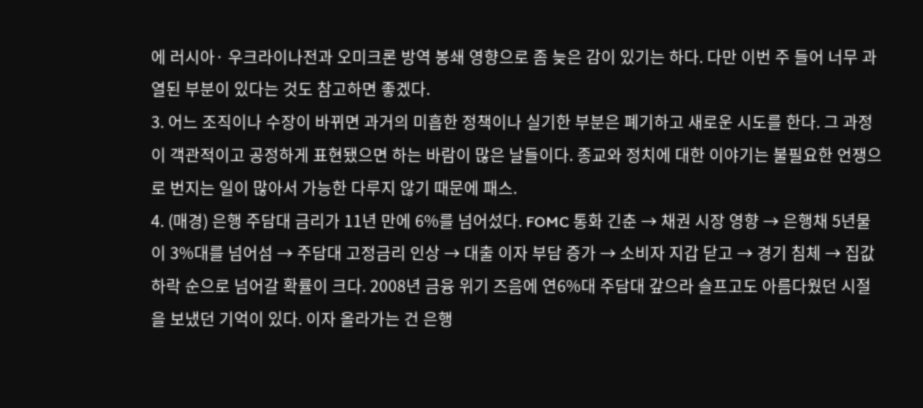에 러시아· 우크라이나전과 오미크론 방역 봉쇄 영향으로 좀 늦은 감이 있기는 하다. 다만 이번 주 들어 너무 과열된 부분이 있다는 것도 참고하면 좋겠다.
3. 어느 조직이나 수장이 바뀌면 과거의 미흡한 정책이나 실기한 부분은 폐기하고 새로운 시도를 한다. 그 과정이 객관적이고 공정하게 표현됐으면 하는 바람이 많은 날들이다. 종교와 정치에 대한 이야기는 불필요한 언쟁으로 번지는 일이 많아서 가능한 다루지 않기 때문에 패스.
4. (매경) 은행 주담대 금리가 11년 만에 6%를 넘어섰다. FOMC 통화 긴춘 → 채권 시장 영향 → 은행채 5년물이 3%대를 넘어섬 → 주담대 고정금리 인상 → 대출 이자 부담 증가 → 소비자 지갑 닫고 → 경기 침체 → 집값 하락 순으로 넘어갈 확률이 크다. 2008년 금융 위기 즈음에 연6%대 주담대 갚으라 슬프고도 아름다웠던 시절을 보냈던 기억이 있다. 이자 올라가는 건 은행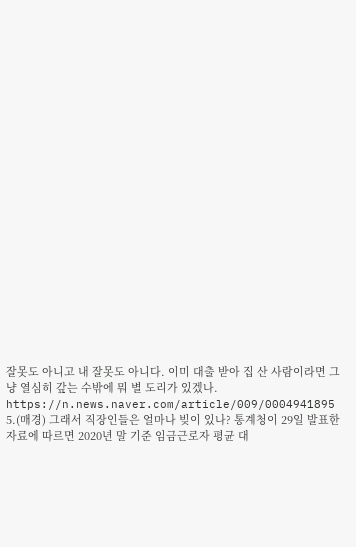잘못도 아니고 내 잘못도 아니다. 이미 대출 받아 집 산 사람이라면 그냥 열심히 갚는 수밖에 뭐 별 도리가 있겠나.
https://n.news.naver.com/article/009/0004941895
5.(매경) 그래서 직장인들은 얼마나 빚이 있나? 통계청이 29일 발표한 자료에 따르면 2020년 말 기준 임금근로자 평균 대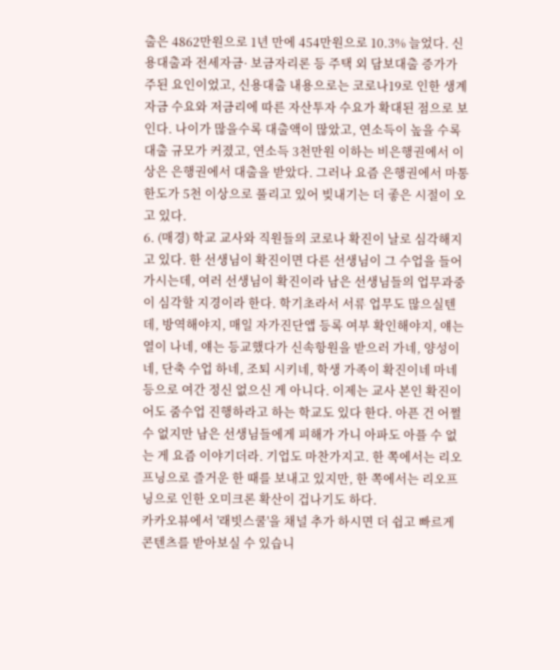출은 4862만원으로 1년 만에 454만원으로 10.3% 늘었다. 신용대출과 전세자금· 보금자리론 등 주택 외 담보대출 증가가 주된 요인이었고, 신용대출 내용으로는 코로나19로 인한 생계자금 수요와 저금리에 따른 자산투자 수요가 확대된 점으로 보인다. 나이가 많을수록 대출액이 많았고, 연소득이 높을 수록 대출 규모가 커졌고, 연소득 3천만원 이하는 비은행권에서 이상은 은행권에서 대출을 받았다. 그러나 요즘 은행권에서 마통 한도가 5천 이상으로 풀리고 있어 빚내기는 더 좋은 시절이 오고 있다.
6. (매경) 학교 교사와 직원들의 코로나 확진이 날로 심각해지고 있다. 한 선생님이 확진이면 다른 선생님이 그 수업을 들어가시는데, 여러 선생님이 확진이라 남은 선생님들의 업무과중이 심각할 지경이라 한다. 학기초라서 서류 업무도 많으실텐데, 방역해야지, 매일 자가진단앱 등록 여부 확인해야지, 얘는 열이 나네, 얘는 등교했다가 신속항원을 받으러 가네, 양성이네, 단축 수업 하네, 조퇴 시키네, 학생 가족이 확진이네 마네 등으로 여간 정신 없으신 게 아니다. 이제는 교사 본인 확진이어도 줌수업 진행하라고 하는 학교도 있다 한다. 아픈 건 어쩔 수 없지만 남은 선생님들에게 피해가 가니 아파도 아플 수 없는 게 요즘 이야기더라. 기업도 마찬가지고. 한 쪽에서는 리오프닝으로 즐거운 한 때를 보내고 있지만, 한 쪽에서는 리오프닝으로 인한 오미크론 확산이 겁나기도 하다.
카카오뷰에서 '래빗스쿨'을 채널 추가 하시면 더 쉽고 빠르게 콘텐츠를 받아보실 수 있습니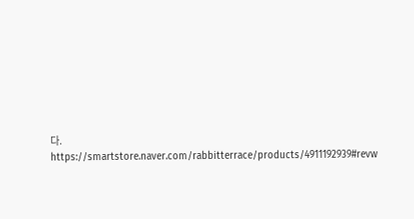다.
https://smartstore.naver.com/rabbitterrace/products/4911192939#revw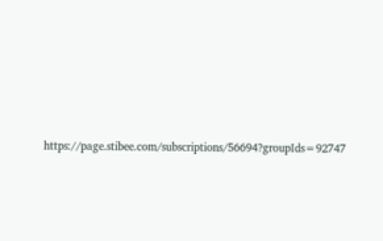https://page.stibee.com/subscriptions/56694?groupIds=92747